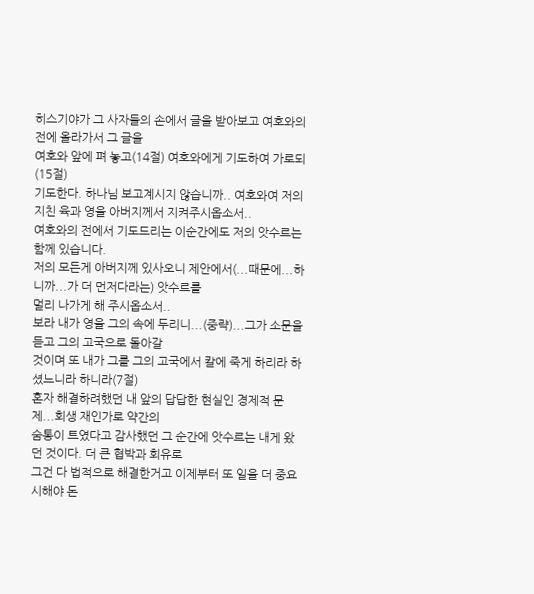히스기야가 그 사자들의 손에서 글을 받아보고 여호와의 전에 올라가서 그 글을
여호와 앞에 펴 놓고(14절) 여호와에게 기도하여 가로되(15절)
기도한다. 하나님 보고계시지 않습니까.. 여호와여 저의 지친 육과 영을 아버지께서 지켜주시옵소서..
여호와의 전에서 기도드리는 이순간에도 저의 앗수르는 함께 있습니다.
저의 모든게 아버지께 있사오니 제안에서(...때문에...하니까...가 더 먼저다라는) 앗수르를
멀리 나가게 해 주시옵소서..
보라 내가 영을 그의 속에 두리니...(중략)...그가 소문을 듣고 그의 고국으로 돌아갈
것이며 또 내가 그를 그의 고국에서 칼에 죽게 하리라 하셨느니라 하니라(7절)
혼자 해결하려했던 내 앞의 답답한 현실인 경제적 문제...회생 재인가로 약간의
숨통이 트였다고 감사했던 그 순간에 앗수르는 내게 왔던 것이다. 더 큰 협박과 회유로
그건 다 법적으로 해결한거고 이제부터 또 일을 더 중요시해야 돈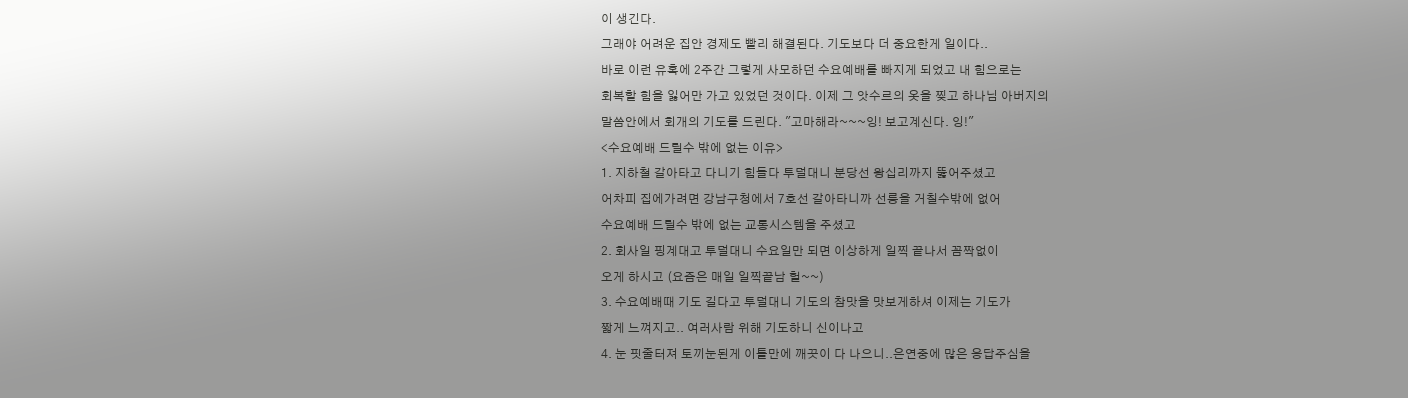이 생긴다.
그래야 어려운 집안 경제도 빨리 해결된다. 기도보다 더 중요한게 일이다..
바로 이런 유혹에 2주간 그렇게 사모하던 수요예배를 빠지게 되었고 내 힘으로는
회복할 힘을 잃어만 가고 있었던 것이다. 이제 그 앗수르의 옷을 찢고 하나님 아버지의
말씀안에서 회개의 기도를 드린다. "고마해라~~~잉! 보고계신다. 잉!"
<수요예배 드릴수 밖에 없는 이유>
1. 지하철 갈아타고 다니기 힘들다 투덜대니 분당선 왕십리까지 뚫어주셨고
어차피 집에가려면 강남구청에서 7호선 갈아타니까 선릉을 거칠수밖에 없어
수요예배 드릴수 밖에 없는 교통시스템을 주셨고
2. 회사일 핑계대고 투덜대니 수요일만 되면 이상하게 일찍 끝나서 꼼짝없이
오게 하시고 (요즘은 매일 일찍끝남 헐~~)
3. 수요예배때 기도 길다고 투덜대니 기도의 참맛을 맛보게하셔 이제는 기도가
짧게 느껴지고.. 여러사람 위해 기도하니 신이나고
4. 눈 핏줄터져 토끼눈된게 이틀만에 깨끗이 다 나으니..은연중에 많은 응답주심을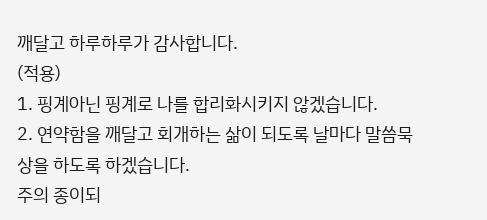깨달고 하루하루가 감사합니다.
(적용)
1. 핑계아닌 핑계로 나를 합리화시키지 않겠습니다.
2. 연약함을 깨달고 회개하는 삶이 되도록 날마다 말씀묵상을 하도록 하겠습니다.
주의 종이되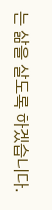는 삶을 살도록 하겠습니다.